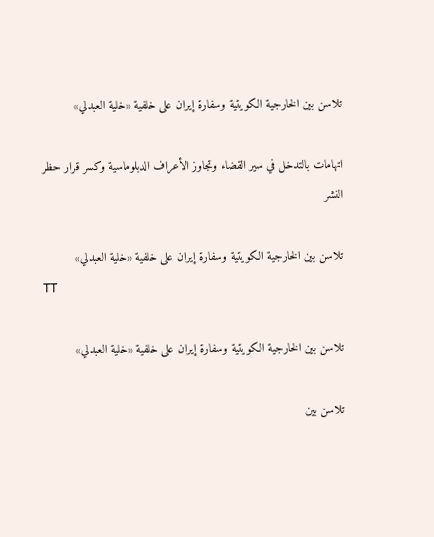تلاسن بين الخارجية الكويتية وسفارة إيران على خلفية «خلية العبدلي»

اتهامات بالتدخل في سير القضاء وتجاوز الأعراف الدبلوماسية وكسر قرار حظر النشر

تلاسن بين الخارجية الكويتية وسفارة إيران على خلفية «خلية العبدلي»
TT

تلاسن بين الخارجية الكويتية وسفارة إيران على خلفية «خلية العبدلي»

تلاسن بين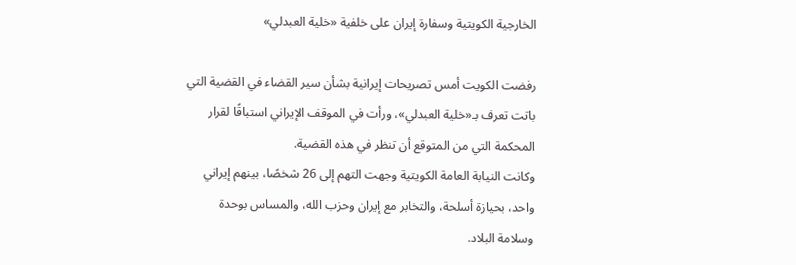الخارجية الكويتية وسفارة إيران على خلفية «خلية العبدلي»

رفضت الكويت أمس تصريحات إيرانية بشأن سير القضاء في القضية التي باتت تعرف بـ«خلية العبدلي»، ورأت في الموقف الإيراني استباقًا لقرار المحكمة التي من المتوقع أن تنظر في هذه القضية.
وكانت النيابة العامة الكويتية وجهت التهم إلى 26 شخصًا، بينهم إيراني واحد، بحيازة أسلحة، والتخابر مع إيران وحزب الله، والمساس بوحدة وسلامة البلاد.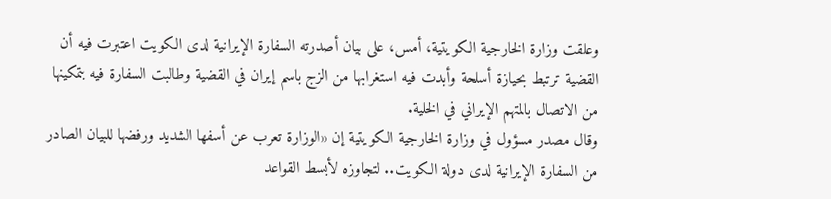وعلقت وزارة الخارجية الكويتية، أمس، على بيان أصدرته السفارة الإيرانية لدى الكويت اعتبرت فيه أن القضية ترتبط بحيازة أسلحة وأبدت فيه استغرابها من الزج باسم إيران في القضية وطالبت السفارة فيه بتمكينها من الاتصال بالمتهم الإيراني في الخلية.
وقال مصدر مسؤول في وزارة الخارجية الكويتية إن «الوزارة تعرب عن أسفها الشديد ورفضها للبيان الصادر من السفارة الإيرانية لدى دولة الكويت.. لتجاوزه لأبسط القواعد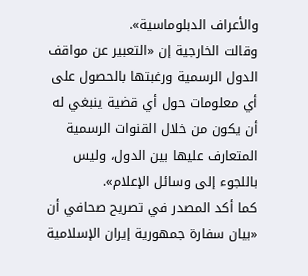والأعراف الدبلوماسية».
وقالت الخارجية إن «التعبير عن مواقف الدول الرسمية ورغبتها بالحصول على أي معلومات حول أي قضية ينبغي له أن يكون من خلال القنوات الرسمية المتعارف عليها بين الدول، وليس باللجوء إلى وسائل الإعلام».
كما أكد المصدر في تصريح صحافي أن «بيان سفارة جمهورية إيران الإسلامية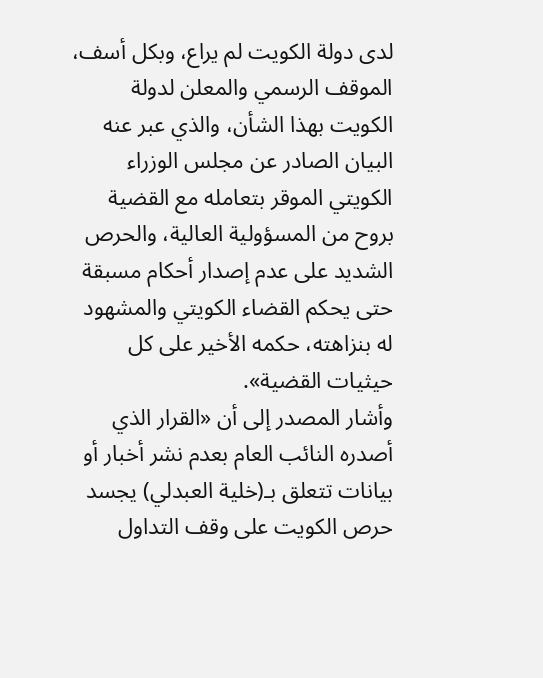لدى دولة الكويت لم يراع، وبكل أسف، الموقف الرسمي والمعلن لدولة الكويت بهذا الشأن، والذي عبر عنه البيان الصادر عن مجلس الوزراء الكويتي الموقر بتعامله مع القضية بروح من المسؤولية العالية، والحرص الشديد على عدم إصدار أحكام مسبقة حتى يحكم القضاء الكويتي والمشهود له بنزاهته، حكمه الأخير على كل حيثيات القضية».
وأشار المصدر إلى أن «القرار الذي أصدره النائب العام بعدم نشر أخبار أو بيانات تتعلق بـ(خلية العبدلي) يجسد حرص الكويت على وقف التداول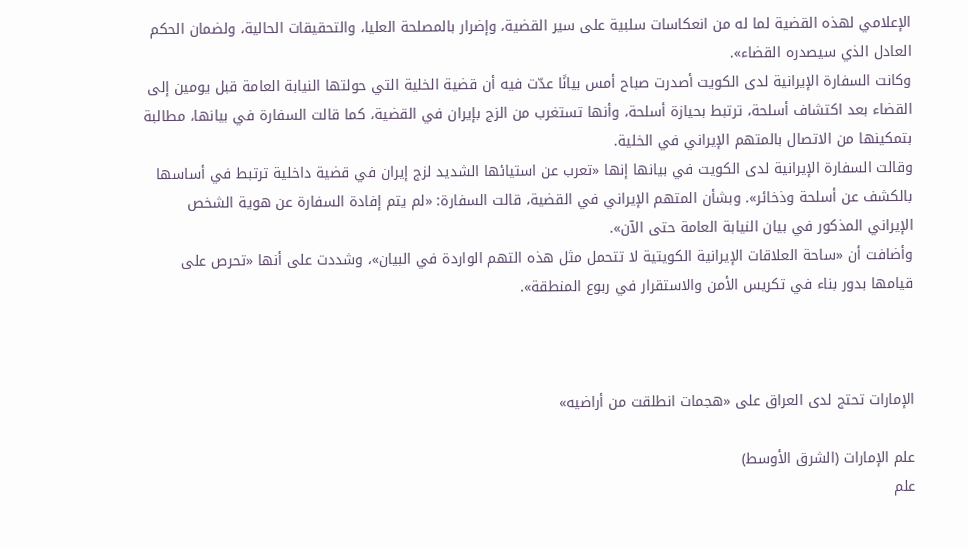الإعلامي لهذه القضية لما له من انعكاسات سلبية على سير القضية، وإضرار بالمصلحة العليا، والتحقيقات الحالية، ولضمان الحكم العادل الذي سيصدره القضاء».
وكانت السفارة الإيرانية لدى الكويت أصدرت صباح أمس بيانًا عدّت فيه أن قضية الخلية التي حولتها النيابة العامة قبل يومين إلى القضاء بعد اكتشاف أسلحة، ترتبط بحيازة أسلحة، وأنها تستغرب من الزج بإيران في القضية، كما قالت السفارة في بيانها، مطالبة بتمكينها من الاتصال بالمتهم الإيراني في الخلية.
وقالت السفارة الإيرانية لدى الكويت في بيانها إنها «تعرب عن استيائها الشديد لزج إيران في قضية داخلية ترتبط في أساسها بالكشف عن أسلحة وذخائر». وبشأن المتهم الإيراني في القضية، قالت السفارة: «لم يتم إفادة السفارة عن هوية الشخص الإيراني المذكور في بيان النيابة العامة حتى الآن».
وأضافت أن «ساحة العلاقات الإيرانية الكويتية لا تتحمل مثل هذه التهم الواردة في البيان»، وشددت على أنها «تحرص على قيامها بدور بناء في تكريس الأمن والاستقرار في ربوع المنطقة».



الإمارات تحتج لدى العراق على «هجمات انطلقت من أراضيه»

علم الإمارات (الشرق الأوسط)
علم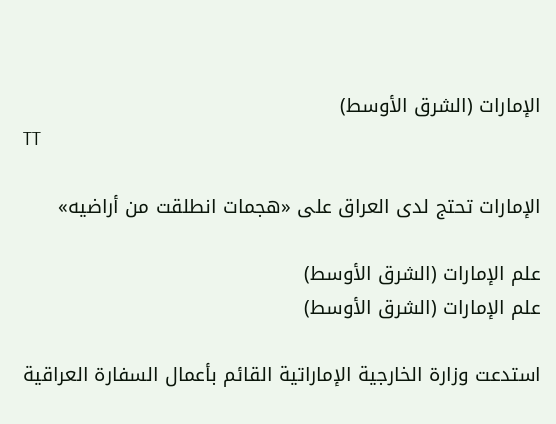الإمارات (الشرق الأوسط)
TT

الإمارات تحتج لدى العراق على «هجمات انطلقت من أراضيه»

علم الإمارات (الشرق الأوسط)
علم الإمارات (الشرق الأوسط)

استدعت وزارة الخارجية الإماراتية القائم بأعمال السفارة العراقية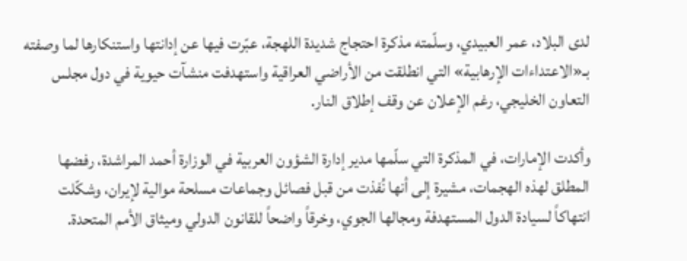لدى البلاد، عمر العبيدي، وسلّمته مذكرة احتجاج شديدة اللهجة، عبّرت فيها عن إدانتها واستنكارها لما وصفته بـ«الاعتداءات الإرهابية» التي انطلقت من الأراضي العراقية واستهدفت منشآت حيوية في دول مجلس التعاون الخليجي، رغم الإعلان عن وقف إطلاق النار.

وأكدت الإمارات، في المذكرة التي سلّمها مدير إدارة الشؤون العربية في الوزارة أحمد المراشدة، رفضها المطلق لهذه الهجمات، مشيرة إلى أنها نُفذت من قبل فصائل وجماعات مسلحة موالية لإيران، وشكّلت انتهاكاً لسيادة الدول المستهدفة ومجالها الجوي، وخرقاً واضحاً للقانون الدولي وميثاق الأمم المتحدة.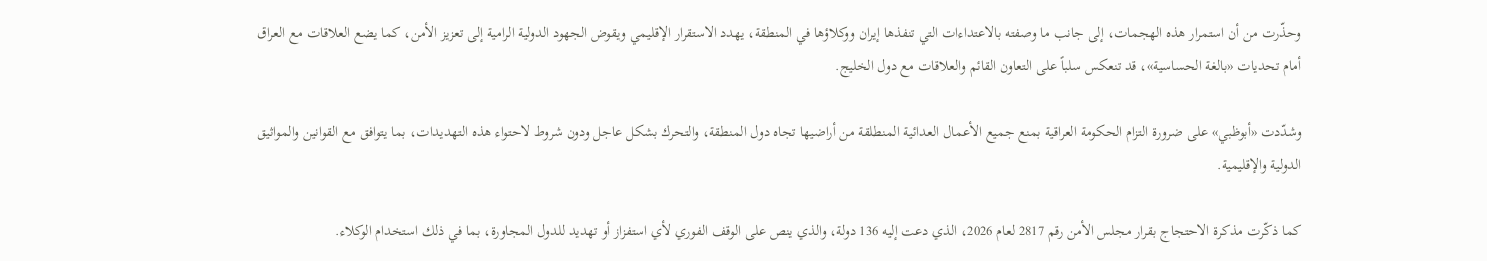وحذّرت من أن استمرار هذه الهجمات، إلى جانب ما وصفته بالاعتداءات التي تنفذها إيران ووكلاؤها في المنطقة، يهدد الاستقرار الإقليمي ويقوض الجهود الدولية الرامية إلى تعزيز الأمن، كما يضع العلاقات مع العراق أمام تحديات «بالغة الحساسية»، قد تنعكس سلباً على التعاون القائم والعلاقات مع دول الخليج.

وشدّدت «أبوظبي» على ضرورة التزام الحكومة العراقية بمنع جميع الأعمال العدائية المنطلقة من أراضيها تجاه دول المنطقة، والتحرك بشكل عاجل ودون شروط لاحتواء هذه التهديدات، بما يتوافق مع القوانين والمواثيق الدولية والإقليمية.

كما ذكّرت مذكرة الاحتجاج بقرار مجلس الأمن رقم 2817 لعام 2026، الذي دعت إليه 136 دولة، والذي ينص على الوقف الفوري لأي استفزاز أو تهديد للدول المجاورة، بما في ذلك استخدام الوكلاء.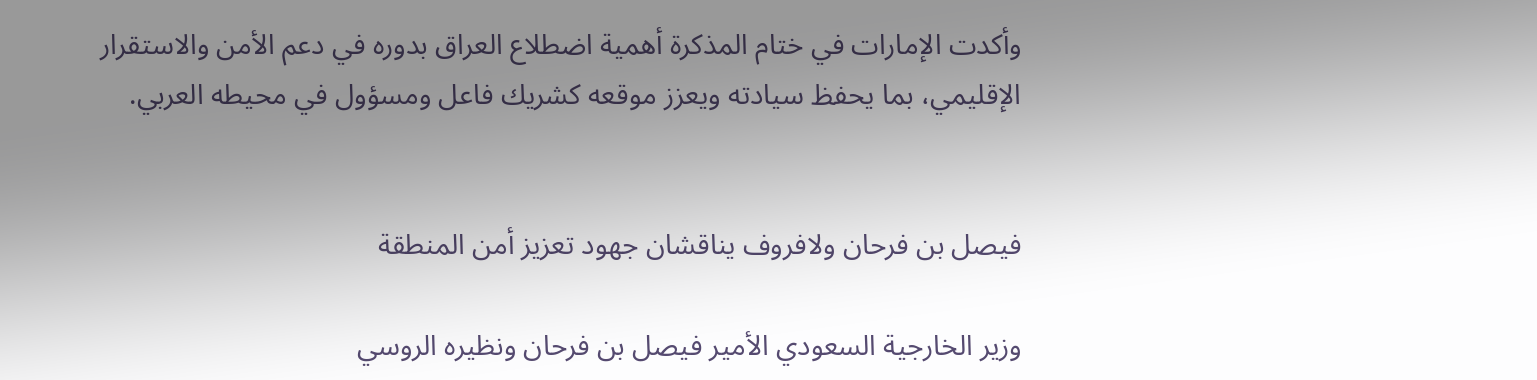وأكدت الإمارات في ختام المذكرة أهمية اضطلاع العراق بدوره في دعم الأمن والاستقرار الإقليمي، بما يحفظ سيادته ويعزز موقعه كشريك فاعل ومسؤول في محيطه العربي.


فيصل بن فرحان ولافروف يناقشان جهود تعزيز أمن المنطقة

وزير الخارجية السعودي الأمير فيصل بن فرحان ونظيره الروسي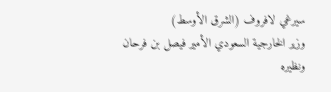سيرغي لافروف (الشرق الأوسط)
وزير الخارجية السعودي الأمير فيصل بن فرحان ونظيره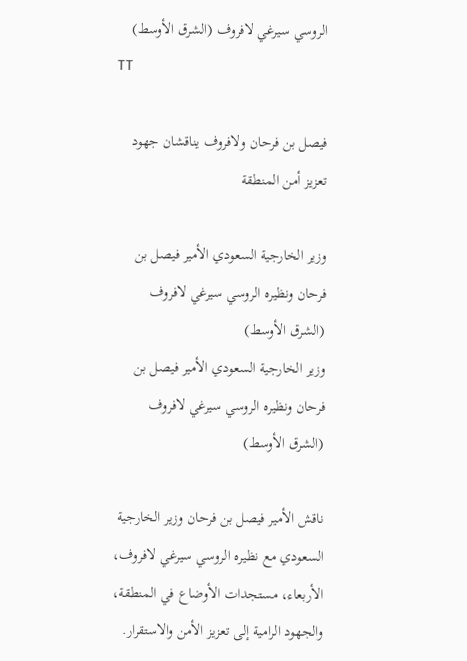الروسي سيرغي لافروف (الشرق الأوسط)
TT

فيصل بن فرحان ولافروف يناقشان جهود تعزيز أمن المنطقة

وزير الخارجية السعودي الأمير فيصل بن فرحان ونظيره الروسي سيرغي لافروف (الشرق الأوسط)
وزير الخارجية السعودي الأمير فيصل بن فرحان ونظيره الروسي سيرغي لافروف (الشرق الأوسط)

ناقش الأمير فيصل بن فرحان وزير الخارجية السعودي مع نظيره الروسي سيرغي لافروف، الأربعاء، مستجدات الأوضاع في المنطقة، والجهود الرامية إلى تعزيز الأمن والاستقرار.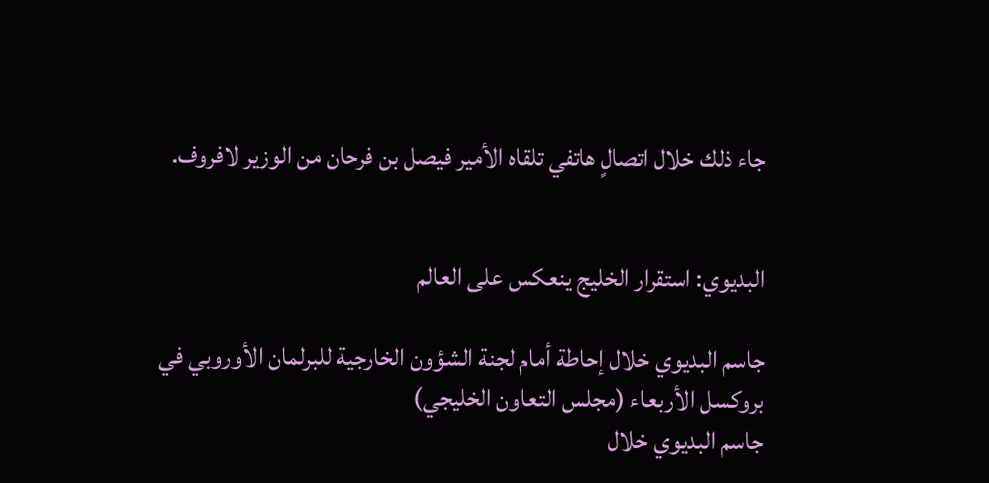جاء ذلك خلال اتصالٍ هاتفي تلقاه الأمير فيصل بن فرحان من الوزير لافروف.


البديوي: استقرار الخليج ينعكس على العالم

جاسم البديوي خلال إحاطة أمام لجنة الشؤون الخارجية للبرلمان الأوروبي في بروكسل الأربعاء (مجلس التعاون الخليجي)
جاسم البديوي خلال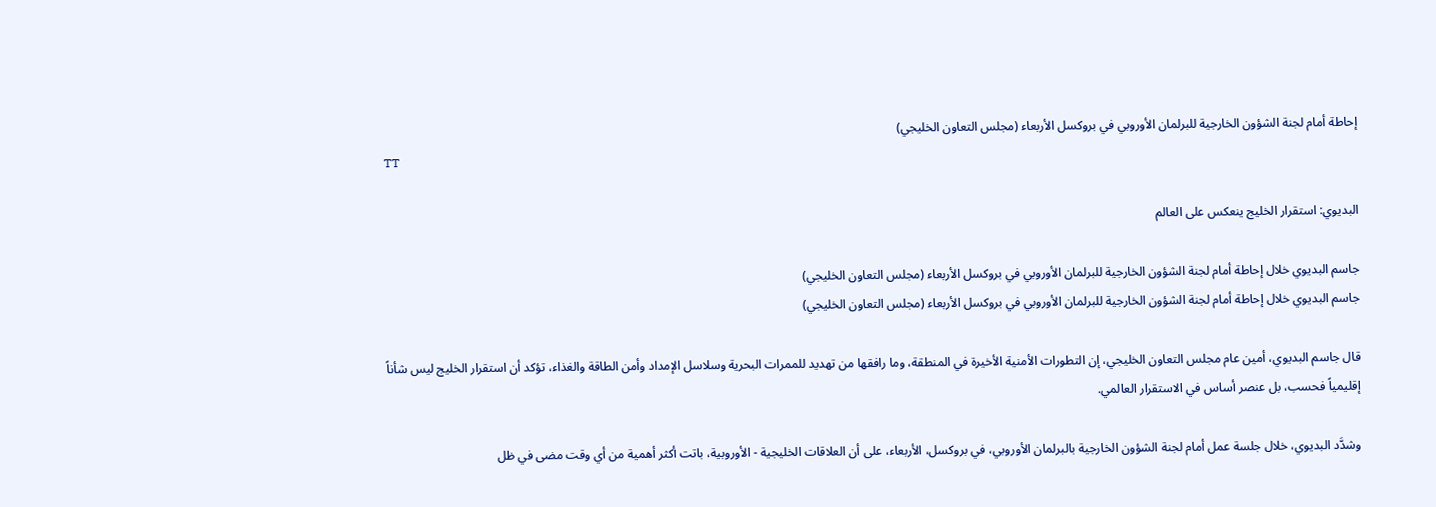إحاطة أمام لجنة الشؤون الخارجية للبرلمان الأوروبي في بروكسل الأربعاء (مجلس التعاون الخليجي)
TT

البديوي: استقرار الخليج ينعكس على العالم

جاسم البديوي خلال إحاطة أمام لجنة الشؤون الخارجية للبرلمان الأوروبي في بروكسل الأربعاء (مجلس التعاون الخليجي)
جاسم البديوي خلال إحاطة أمام لجنة الشؤون الخارجية للبرلمان الأوروبي في بروكسل الأربعاء (مجلس التعاون الخليجي)

قال جاسم البديوي، أمين عام مجلس التعاون الخليجي، إن التطورات الأمنية الأخيرة في المنطقة، وما رافقها من تهديد للممرات البحرية وسلاسل الإمداد وأمن الطاقة والغذاء، تؤكد أن استقرار الخليج ليس شأناً إقليمياً فحسب، بل عنصر أساس في الاستقرار العالمي.

وشدَّد البديوي، خلال جلسة عمل أمام لجنة الشؤون الخارجية بالبرلمان الأوروبي، في بروكسل، الأربعاء، على أن العلاقات الخليجية - الأوروبية، باتت أكثر أهمية من أي وقت مضى في ظل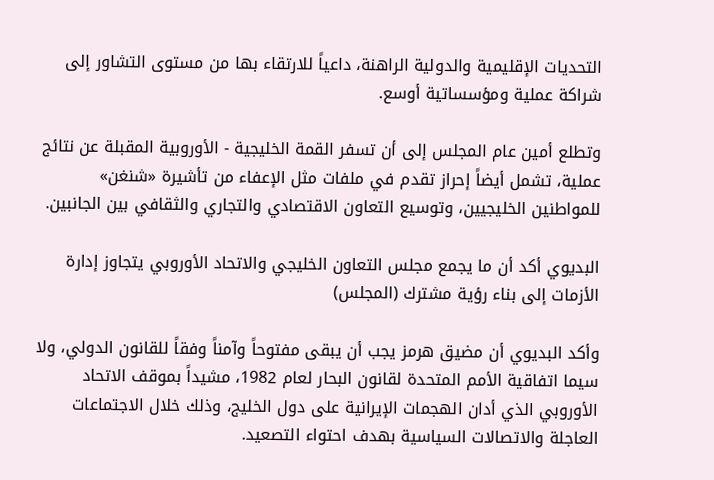التحديات الإقليمية والدولية الراهنة، داعياً للارتقاء بها من مستوى التشاور إلى شراكة عملية ومؤسساتية أوسع.

وتطلع أمين عام المجلس إلى أن تسفر القمة الخليجية - الأوروبية المقبلة عن نتائج عملية، تشمل أيضاً إحراز تقدم في ملفات مثل الإعفاء من تأشيرة «شنغن» للمواطنين الخليجيين، وتوسيع التعاون الاقتصادي والتجاري والثقافي بين الجانبين.

البديوي أكد أن ما يجمع مجلس التعاون الخليجي والاتحاد الأوروبي يتجاوز إدارة الأزمات إلى بناء رؤية مشترك (المجلس)

وأكد البديوي أن مضيق هرمز يجب أن يبقى مفتوحاً وآمناً وفقاً للقانون الدولي، ولا سيما اتفاقية الأمم المتحدة لقانون البحار لعام 1982، مشيداً بموقف الاتحاد الأوروبي الذي أدان الهجمات الإيرانية على دول الخليج، وذلك خلال الاجتماعات العاجلة والاتصالات السياسية بهدف احتواء التصعيد.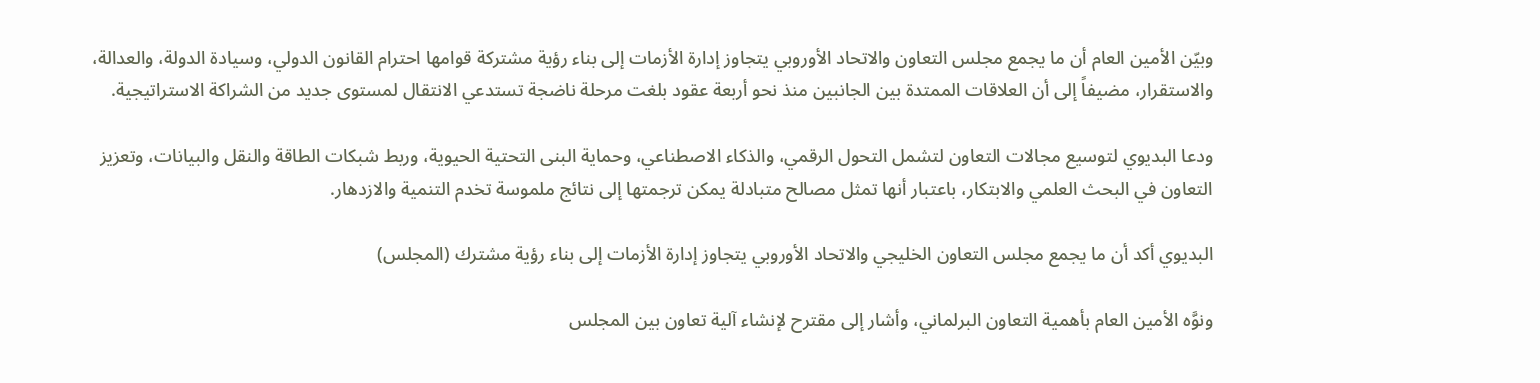وبيّن الأمين العام أن ما يجمع مجلس التعاون والاتحاد الأوروبي يتجاوز إدارة الأزمات إلى بناء رؤية مشتركة قوامها احترام القانون الدولي، وسيادة الدولة، والعدالة، والاستقرار، مضيفاً إلى أن العلاقات الممتدة بين الجانبين منذ نحو أربعة عقود بلغت مرحلة ناضجة تستدعي الانتقال لمستوى جديد من الشراكة الاستراتيجية.

ودعا البديوي لتوسيع مجالات التعاون لتشمل التحول الرقمي، والذكاء الاصطناعي، وحماية البنى التحتية الحيوية، وربط شبكات الطاقة والنقل والبيانات، وتعزيز التعاون في البحث العلمي والابتكار، باعتبار أنها تمثل مصالح متبادلة يمكن ترجمتها إلى نتائج ملموسة تخدم التنمية والازدهار.

البديوي أكد أن ما يجمع مجلس التعاون الخليجي والاتحاد الأوروبي يتجاوز إدارة الأزمات إلى بناء رؤية مشترك (المجلس)

ونوَّه الأمين العام بأهمية التعاون البرلماني، وأشار إلى مقترح لإنشاء آلية تعاون بين المجلس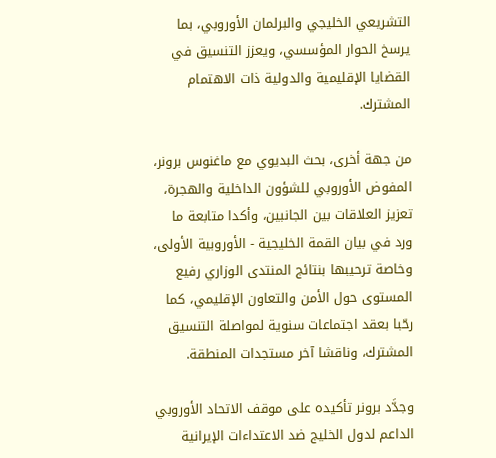التشريعي الخليجي والبرلمان الأوروبي، بما يرسخ الحوار المؤسسي، ويعزز التنسيق في القضايا الإقليمية والدولية ذات الاهتمام المشترك.

من جهة أخرى، بحث البديوي مع ماغنوس برونر، المفوض الأوروبي للشؤون الداخلية والهجرة، تعزيز العلاقات بين الجانبين، وأكدا متابعة ما ورد في بيان القمة الخليجية - الأوروبية الأولى، وخاصة ترحيبها بنتائج المنتدى الوزاري رفيع المستوى حول الأمن والتعاون الإقليمي، كما رحّبا بعقد اجتماعات سنوية لمواصلة التنسيق المشترك، وناقشا آخر مستجدات المنطقة.

وجدَّد برونر تأكيده على موقف الاتحاد الأوروبي الداعم لدول الخليج ضد الاعتداءات الإيرانية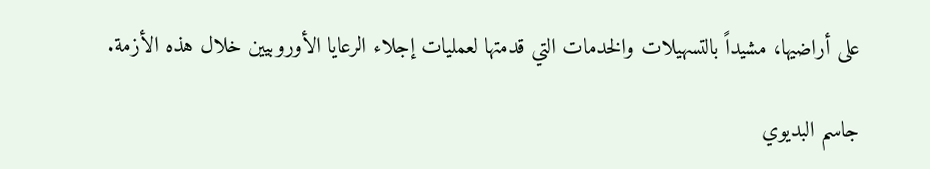على أراضيها، مشيداً بالتسهيلات والخدمات التي قدمتها لعمليات إجلاء الرعايا الأوروبيين خلال هذه الأزمة.

جاسم البديوي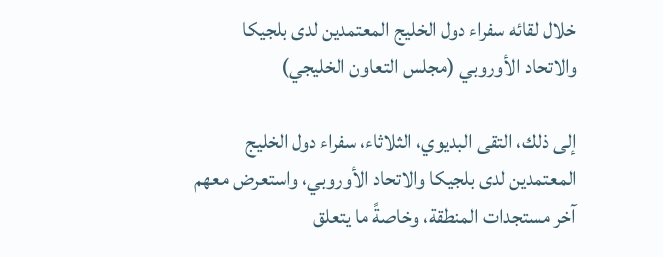خلال لقائه سفراء دول الخليج المعتمدين لدى بلجيكا والاتحاد الأوروبي (مجلس التعاون الخليجي)

إلى ذلك، التقى البديوي، الثلاثاء، سفراء دول الخليج المعتمدين لدى بلجيكا والاتحاد الأوروبي، واستعرض معهم آخر مستجدات المنطقة، وخاصةً ما يتعلق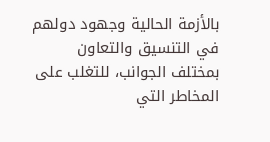بالأزمة الحالية وجهود دولهم في التنسيق والتعاون بمختلف الجوانب، للتغلب على المخاطر التي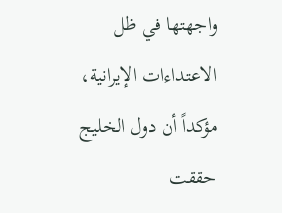واجهتها في ظل الاعتداءات الإيرانية، مؤكداً أن دول الخليج حققت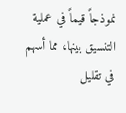نموذجاً قيماً في عملية التنسيق بينها، مما أسهم في تقليل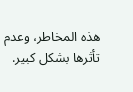هذه المخاطر، وعدم تأثرها بشكل كبير.